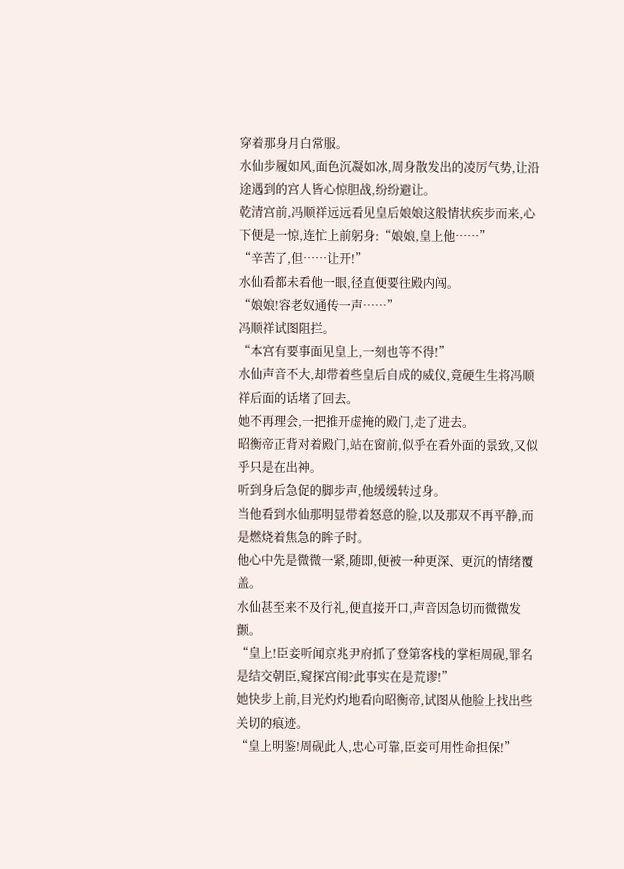穿着那身月白常服。
水仙步履如风,面色沉凝如冰,周身散发出的凌厉气势,让沿途遇到的宫人皆心惊胆战,纷纷避让。
乾清宫前,冯顺祥远远看见皇后娘娘这般情状疾步而来,心下便是一惊,连忙上前躬身:“娘娘,皇上他……”
“辛苦了,但……让开!”
水仙看都未看他一眼,径直便要往殿内闯。
“娘娘!容老奴通传一声……”
冯顺祥试图阻拦。
“本宫有要事面见皇上,一刻也等不得!”
水仙声音不大,却带着些皇后自成的威仪,竟硬生生将冯顺祥后面的话堵了回去。
她不再理会,一把推开虚掩的殿门,走了进去。
昭衡帝正背对着殿门,站在窗前,似乎在看外面的景致,又似乎只是在出神。
听到身后急促的脚步声,他缓缓转过身。
当他看到水仙那明显带着怒意的脸,以及那双不再平静,而是燃烧着焦急的眸子时。
他心中先是微微一紧,随即,便被一种更深、更沉的情绪覆盖。
水仙甚至来不及行礼,便直接开口,声音因急切而微微发颤。
“皇上!臣妾听闻京兆尹府抓了登第客栈的掌柜周砚,罪名是结交朝臣,窥探宫闱?此事实在是荒谬!”
她快步上前,目光灼灼地看向昭衡帝,试图从他脸上找出些关切的痕迹。
“皇上明鉴!周砚此人,忠心可靠,臣妾可用性命担保!”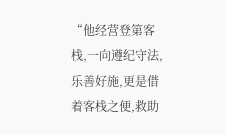“他经营登第客栈,一向遵纪守法,乐善好施,更是借着客栈之便,救助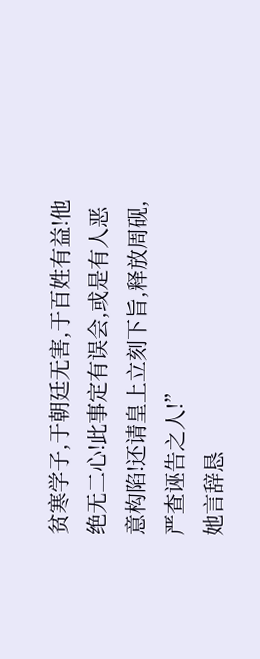贫寒学子,于朝廷无害,于百姓有益!他绝无二心!此事定有误会,或是有人恶意构陷!还请皇上立刻下旨,释放周砚,严查诬告之人!”
她言辞恳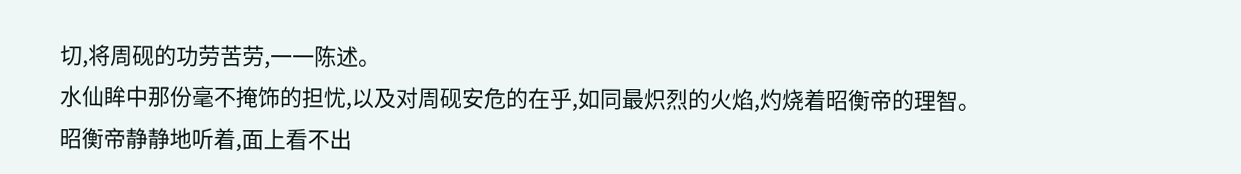切,将周砚的功劳苦劳,一一陈述。
水仙眸中那份毫不掩饰的担忧,以及对周砚安危的在乎,如同最炽烈的火焰,灼烧着昭衡帝的理智。
昭衡帝静静地听着,面上看不出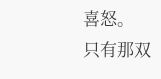喜怒。
只有那双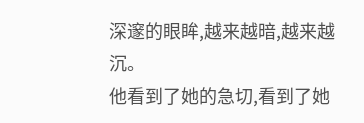深邃的眼眸,越来越暗,越来越沉。
他看到了她的急切,看到了她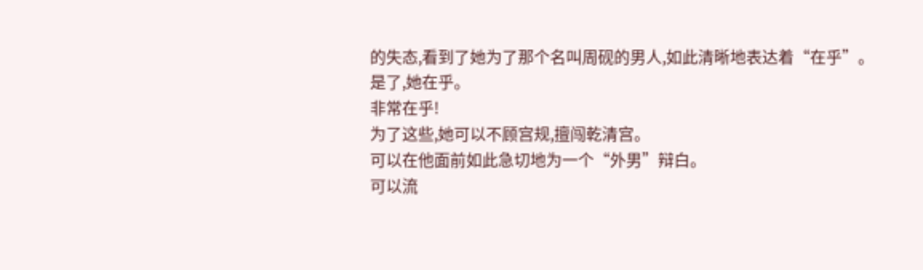的失态,看到了她为了那个名叫周砚的男人,如此清晰地表达着“在乎”。
是了,她在乎。
非常在乎!
为了这些,她可以不顾宫规,擅闯乾清宫。
可以在他面前如此急切地为一个“外男”辩白。
可以流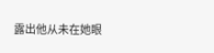露出他从未在她眼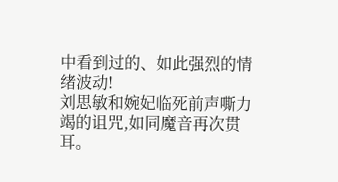中看到过的、如此强烈的情绪波动!
刘思敏和婉妃临死前声嘶力竭的诅咒,如同魔音再次贯耳。